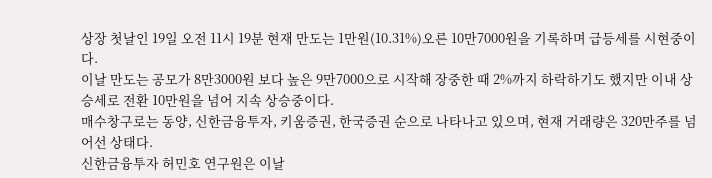상장 첫날인 19일 오전 11시 19분 현재 만도는 1만원(10.31%)오른 10만7000원을 기록하며 급등세를 시현중이다.
이날 만도는 공모가 8만3000원 보다 높은 9만7000으로 시작해 장중한 때 2%까지 하락하기도 했지만 이내 상승세로 전환 10만원을 넘어 지속 상승중이다.
매수창구로는 동양, 신한금융투자, 키움증권, 한국증권 순으로 나타나고 있으며, 현재 거래량은 320만주를 넘어선 상태다.
신한금융투자 허민호 연구원은 이날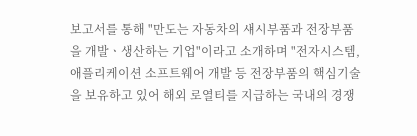보고서를 통해 "만도는 자동차의 섀시부품과 전장부품을 개발ㆍ생산하는 기업"이라고 소개하며 "전자시스템, 애플리케이션 소프트웨어 개발 등 전장부품의 핵심기술을 보유하고 있어 해외 로열티를 지급하는 국내의 경쟁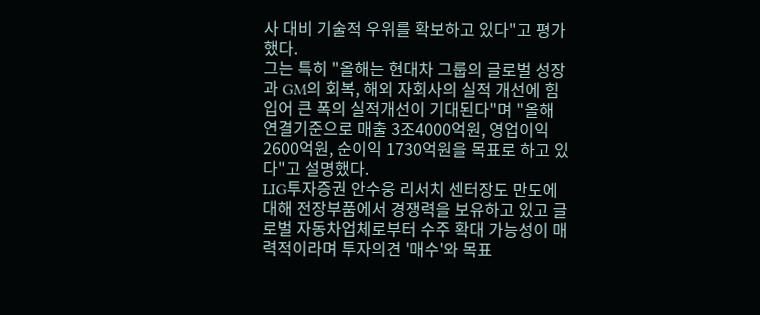사 대비 기술적 우위를 확보하고 있다"고 평가했다.
그는 특히 "올해는 현대차 그룹의 글로벌 성장과 GM의 회복, 해외 자회사의 실적 개선에 힘입어 큰 폭의 실적개선이 기대된다"며 "올해 연결기준으로 매출 3조4000억원, 영업이익 2600억원, 순이익 1730억원을 목표로 하고 있다"고 설명했다.
LIG투자증권 안수웅 리서치 센터장도 만도에 대해 전장부품에서 경쟁력을 보유하고 있고 글로벌 자동차업체로부터 수주 확대 가능성이 매력적이라며 투자의견 '매수'와 목표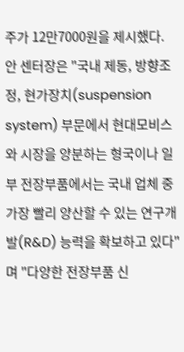주가 12만7000원을 제시했다.
안 센터장은 "국내 제동, 방향조정, 현가장치(suspension system) 부문에서 현대모비스와 시장을 양분하는 형국이나 일부 전장부품에서는 국내 업체 중 가장 빨리 양산할 수 있는 연구개발(R&D) 능력을 확보하고 있다"며 "다양한 전장부품 신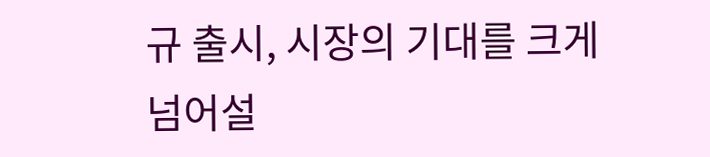규 출시, 시장의 기대를 크게 넘어설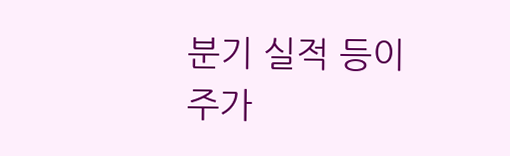분기 실적 등이 주가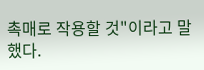촉매로 작용할 것"이라고 말했다.